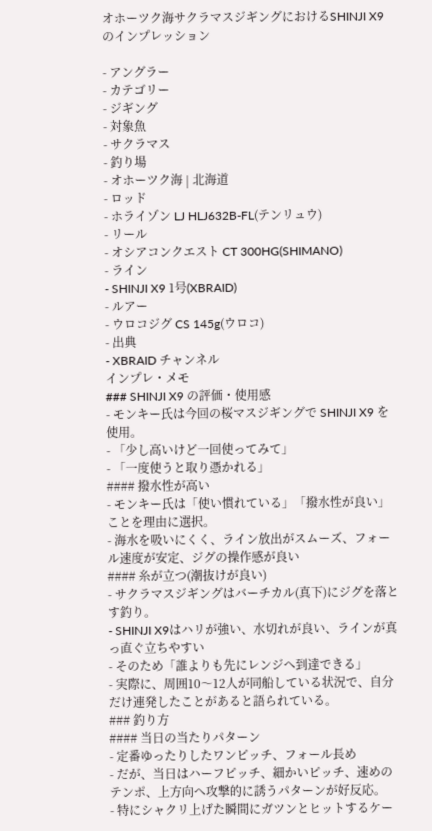オホーツク海サクラマスジギングにおけるSHINJI X9のインプレッション

- アングラー
- カテゴリー
- ジギング
- 対象魚
- サクラマス
- 釣り場
- オホーツク海 | 北海道
- ロッド
- ホライゾン LJ HLJ632B-FL(テンリュウ)
- リール
- オシアコンクエスト CT 300HG(SHIMANO)
- ライン
- SHINJI X9 1号(XBRAID)
- ルアー
- ウロコジグ CS 145g(ウロコ)
- 出典
- XBRAID チャンネル
インプレ・メモ
### SHINJI X9 の評価・使用感
- モンキー氏は今回の桜マスジギングで SHINJI X9 を使用。
- 「少し高いけど一回使ってみて」
- 「一度使うと取り憑かれる」
#### 撥水性が高い
- モンキー氏は「使い慣れている」「撥水性が良い」ことを理由に選択。
- 海水を吸いにくく、ライン放出がスムーズ、フォール速度が安定、ジグの操作感が良い
#### 糸が立つ(潮抜けが良い)
- サクラマスジギングはバーチカル(真下)にジグを落とす釣り。
- SHINJI X9はハリが強い、水切れが良い、ラインが真っ直ぐ立ちやすい
- そのため「誰よりも先にレンジへ到達できる」
- 実際に、周囲10〜12人が同船している状況で、自分だけ連発したことがあると語られている。
### 釣り方
#### 当日の当たりパターン
- 定番ゆったりしたワンピッチ、フォール長め
- だが、当日はハーフピッチ、細かいピッチ、速めのテンポ、上方向へ攻撃的に誘うパターンが好反応。
- 特にシャクリ上げた瞬間にガツンとヒットするケー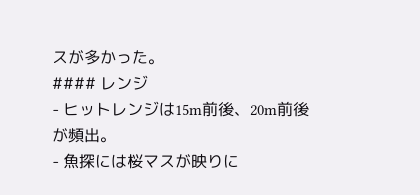スが多かった。
#### レンジ
- ヒットレンジは15m前後、20m前後が頻出。
- 魚探には桜マスが映りに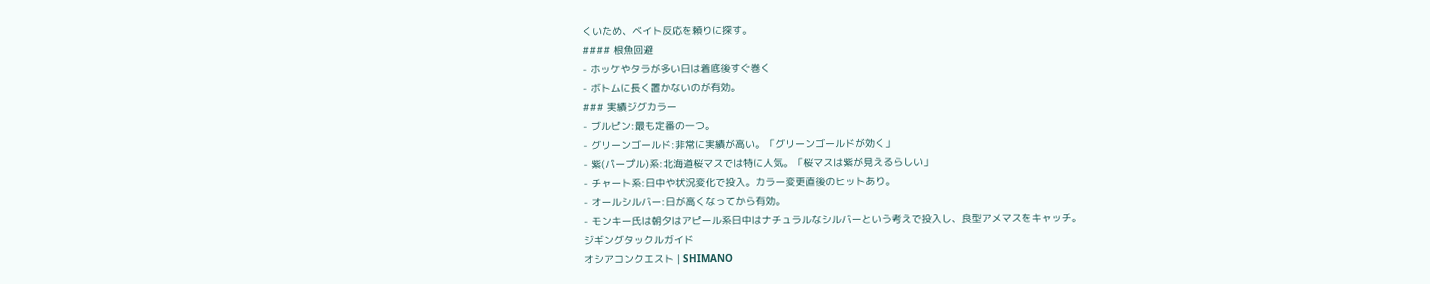くいため、ベイト反応を頼りに探す。
#### 根魚回避
- ホッケやタラが多い日は着底後すぐ巻く
- ボトムに長く置かないのが有効。
### 実績ジグカラー
- ブルピン:最も定番の一つ。
- グリーンゴールド:非常に実績が高い。「グリーンゴールドが効く」
- 紫(パープル)系:北海道桜マスでは特に人気。「桜マスは紫が見えるらしい」
- チャート系:日中や状況変化で投入。カラー変更直後のヒットあり。
- オールシルバー:日が高くなってから有効。
- モンキー氏は朝夕はアピール系日中はナチュラルなシルバーという考えで投入し、良型アメマスをキャッチ。
ジギングタックルガイド
オシアコンクエスト | SHIMANO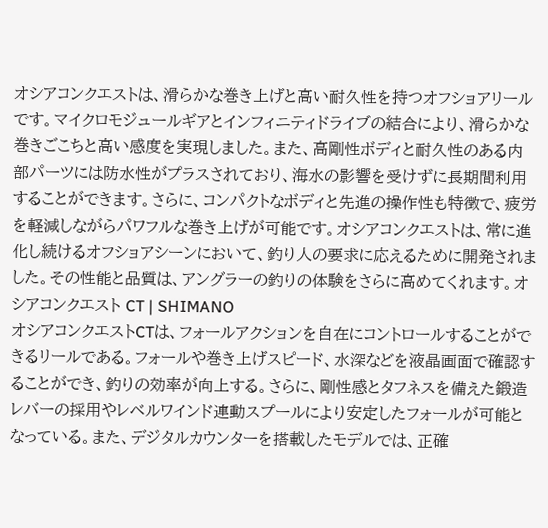オシアコンクエストは、滑らかな巻き上げと高い耐久性を持つオフショアリールです。マイクロモジュールギアとインフィニティドライブの結合により、滑らかな巻きごこちと高い感度を実現しました。また、高剛性ボディと耐久性のある内部パーツには防水性がプラスされており、海水の影響を受けずに長期間利用することができます。さらに、コンパクトなボディと先進の操作性も特徴で、疲労を軽減しながらパワフルな巻き上げが可能です。オシアコンクエストは、常に進化し続けるオフショアシーンにおいて、釣り人の要求に応えるために開発されました。その性能と品質は、アングラーの釣りの体験をさらに高めてくれます。オシアコンクエスト CT | SHIMANO
オシアコンクエストCTは、フォールアクションを自在にコントロールすることができるリールである。フォールや巻き上げスピード、水深などを液晶画面で確認することができ、釣りの効率が向上する。さらに、剛性感とタフネスを備えた鍛造レバーの採用やレベルワインド連動スプールにより安定したフォールが可能となっている。また、デジタルカウンターを搭載したモデルでは、正確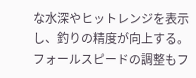な水深やヒットレンジを表示し、釣りの精度が向上する。フォールスピードの調整もフ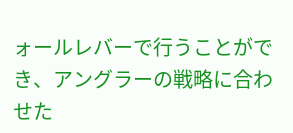ォールレバーで行うことができ、アングラーの戦略に合わせた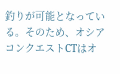釣りが可能となっている。そのため、オシアコンクエストCTはオ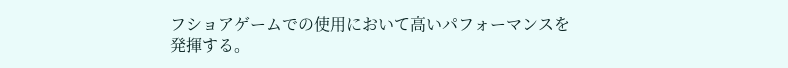フショアゲームでの使用において高いパフォーマンスを発揮する。